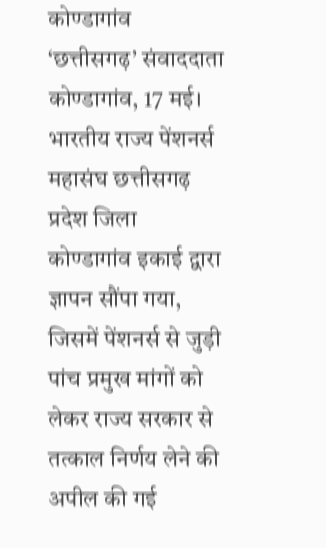कोण्डागांव
‘छत्तीसगढ़’ संवाददाता
कोण्डागांव, 17 मई। भारतीय राज्य पेंशनर्स महासंघ छत्तीसगढ़ प्रदेश जिला कोण्डागांव इकाई द्वारा ज्ञापन सौंपा गया, जिसमें पेंशनर्स से जुड़ी पांच प्रमुख मांगों को लेकर राज्य सरकार से तत्काल निर्णय लेने की अपील की गई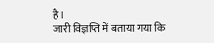है।
जारी विज्ञप्ति में बताया गया कि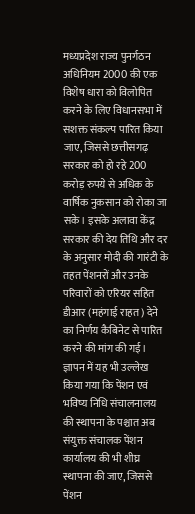मध्यप्रदेश राज्य पुनर्गठन अधिनियम 2000 की एक विशेष धारा को विलोपित करने के लिए विधानसभा में सशक्त संकल्प पारित किया जाए, जिससे छत्तीसगढ़ सरकार को हो रहे 200 करोड़ रुपये से अधिक के वार्षिक नुकसान को रोका जा सके। इसके अलावा केंद्र सरकार की देय तिथि और दर के अनुसार मोदी की गारंटी के तहत पेंशनरों और उनके परिवारों को एरियर सहित डीआर (महंगाई राहत) देने का निर्णय कैबिनेट से पारित करने की मांग की गई।
ज्ञापन में यह भी उल्लेख किया गया कि पेंशन एवं भविष्य निधि संचालनालय की स्थापना के पश्चात अब संयुक्त संचालक पेंशन कार्यालय की भी शीघ्र स्थापना की जाए, जिससे पेंशन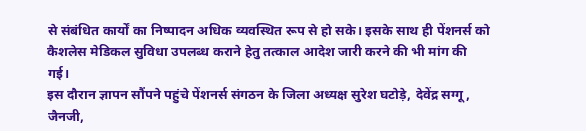से संबंधित कार्यों का निष्पादन अधिक व्यवस्थित रूप से हो सके। इसके साथ ही पेंशनर्स को कैशलेस मेडिकल सुविधा उपलब्ध कराने हेतु तत्काल आदेश जारी करने की भी मांग की गई।
इस दौरान ज्ञापन सौंपने पहुंचे पेंशनर्स संगठन के जिला अध्यक्ष सुरेश घटोड़े, देवेंद्र सग्गू, जैनजी,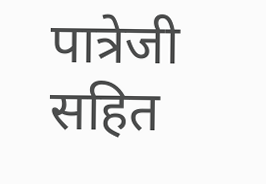पात्रेजी सहित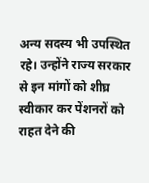अन्य सदस्य भी उपस्थित रहे। उन्होंने राज्य सरकार से इन मांगों को शीघ्र स्वीकार कर पेंशनरों को राहत देने की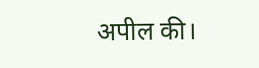अपील की।